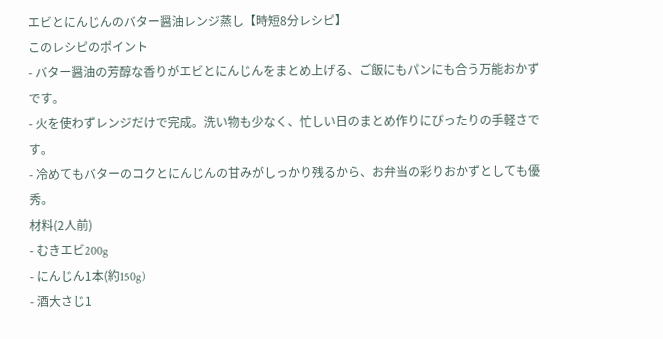エビとにんじんのバター醤油レンジ蒸し【時短8分レシピ】
このレシピのポイント
- バター醤油の芳醇な香りがエビとにんじんをまとめ上げる、ご飯にもパンにも合う万能おかずです。
- 火を使わずレンジだけで完成。洗い物も少なく、忙しい日のまとめ作りにぴったりの手軽さです。
- 冷めてもバターのコクとにんじんの甘みがしっかり残るから、お弁当の彩りおかずとしても優秀。
材料(2人前)
- むきエビ200g
- にんじん1本(約150g)
- 酒大さじ1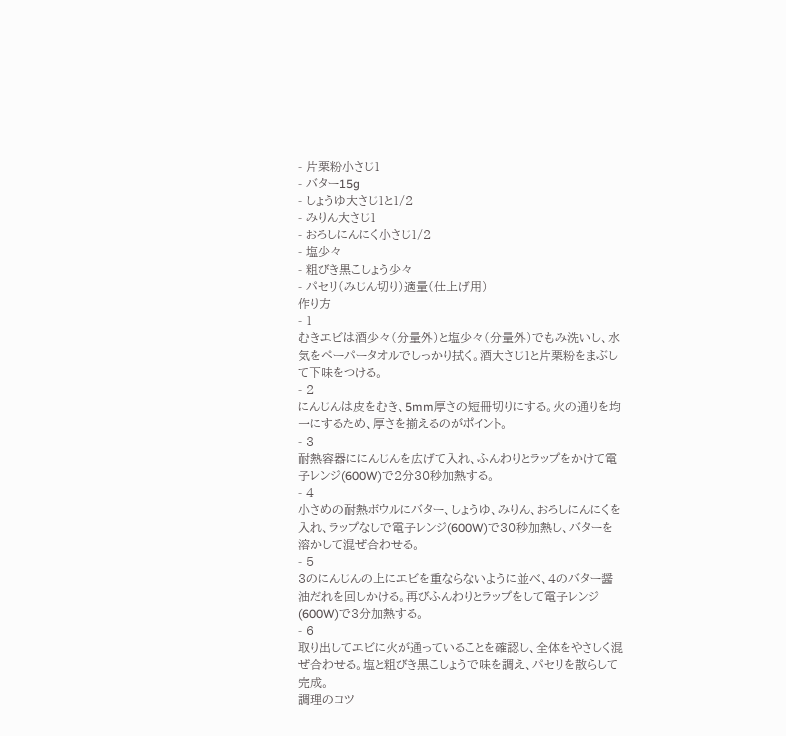- 片栗粉小さじ1
- バター15g
- しょうゆ大さじ1と1/2
- みりん大さじ1
- おろしにんにく小さじ1/2
- 塩少々
- 粗びき黒こしょう少々
- パセリ(みじん切り)適量(仕上げ用)
作り方
- 1
むきエビは酒少々(分量外)と塩少々(分量外)でもみ洗いし、水気をペーパータオルでしっかり拭く。酒大さじ1と片栗粉をまぶして下味をつける。
- 2
にんじんは皮をむき、5mm厚さの短冊切りにする。火の通りを均一にするため、厚さを揃えるのがポイント。
- 3
耐熱容器ににんじんを広げて入れ、ふんわりとラップをかけて電子レンジ(600W)で2分30秒加熱する。
- 4
小さめの耐熱ボウルにバター、しょうゆ、みりん、おろしにんにくを入れ、ラップなしで電子レンジ(600W)で30秒加熱し、バターを溶かして混ぜ合わせる。
- 5
3のにんじんの上にエビを重ならないように並べ、4のバター醤油だれを回しかける。再びふんわりとラップをして電子レンジ(600W)で3分加熱する。
- 6
取り出してエビに火が通っていることを確認し、全体をやさしく混ぜ合わせる。塩と粗びき黒こしょうで味を調え、パセリを散らして完成。
調理のコツ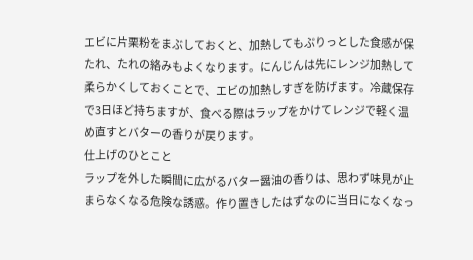エビに片栗粉をまぶしておくと、加熱してもぷりっとした食感が保たれ、たれの絡みもよくなります。にんじんは先にレンジ加熱して柔らかくしておくことで、エビの加熱しすぎを防げます。冷蔵保存で3日ほど持ちますが、食べる際はラップをかけてレンジで軽く温め直すとバターの香りが戻ります。
仕上げのひとこと
ラップを外した瞬間に広がるバター醤油の香りは、思わず味見が止まらなくなる危険な誘惑。作り置きしたはずなのに当日になくなっ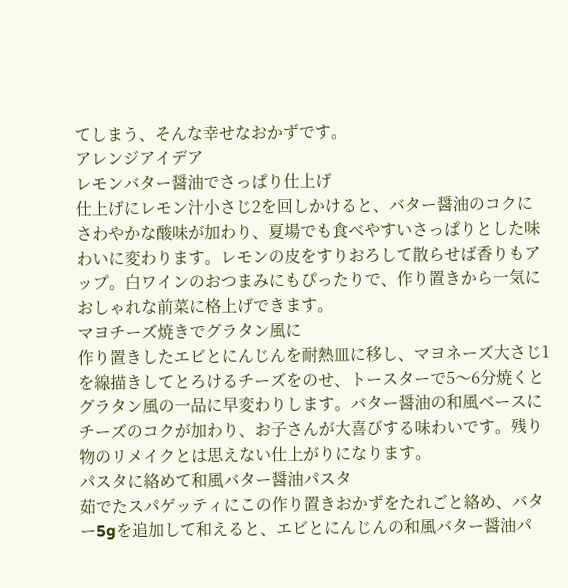てしまう、そんな幸せなおかずです。
アレンジアイデア
レモンバター醤油でさっぱり仕上げ
仕上げにレモン汁小さじ2を回しかけると、バター醤油のコクにさわやかな酸味が加わり、夏場でも食べやすいさっぱりとした味わいに変わります。レモンの皮をすりおろして散らせば香りもアップ。白ワインのおつまみにもぴったりで、作り置きから一気におしゃれな前菜に格上げできます。
マヨチーズ焼きでグラタン風に
作り置きしたエビとにんじんを耐熱皿に移し、マヨネーズ大さじ1を線描きしてとろけるチーズをのせ、トースターで5〜6分焼くとグラタン風の一品に早変わりします。バター醤油の和風ベースにチーズのコクが加わり、お子さんが大喜びする味わいです。残り物のリメイクとは思えない仕上がりになります。
パスタに絡めて和風バター醤油パスタ
茹でたスパゲッティにこの作り置きおかずをたれごと絡め、バター5gを追加して和えると、エビとにんじんの和風バター醤油パ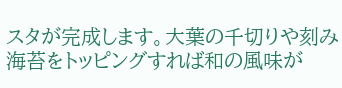スタが完成します。大葉の千切りや刻み海苔をトッピングすれば和の風味が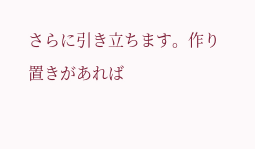さらに引き立ちます。作り置きがあれば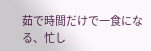茹で時間だけで一食になる、忙し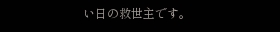い日の救世主です。